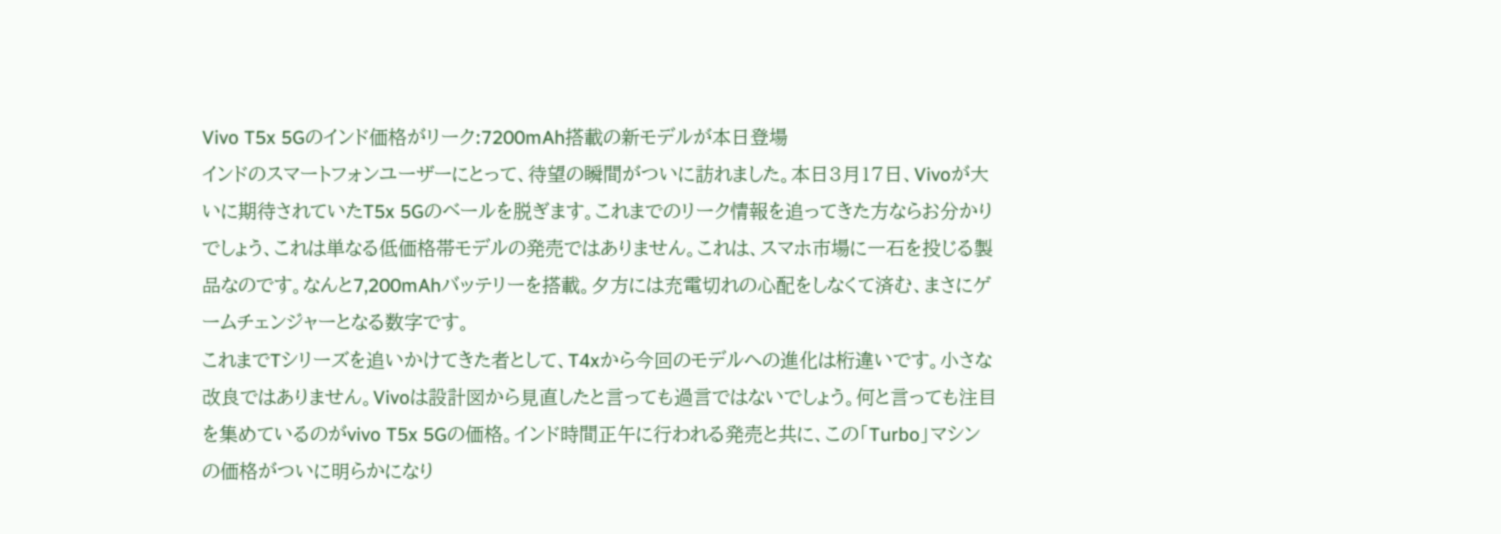Vivo T5x 5Gのインド価格がリーク:7200mAh搭載の新モデルが本日登場
インドのスマートフォンユーザーにとって、待望の瞬間がついに訪れました。本日3月17日、Vivoが大いに期待されていたT5x 5Gのベールを脱ぎます。これまでのリーク情報を追ってきた方ならお分かりでしょう、これは単なる低価格帯モデルの発売ではありません。これは、スマホ市場に一石を投じる製品なのです。なんと7,200mAhバッテリーを搭載。夕方には充電切れの心配をしなくて済む、まさにゲームチェンジャーとなる数字です。
これまでTシリーズを追いかけてきた者として、T4xから今回のモデルへの進化は桁違いです。小さな改良ではありません。Vivoは設計図から見直したと言っても過言ではないでしょう。何と言っても注目を集めているのがvivo T5x 5Gの価格。インド時間正午に行われる発売と共に、この「Turbo」マシンの価格がついに明らかになり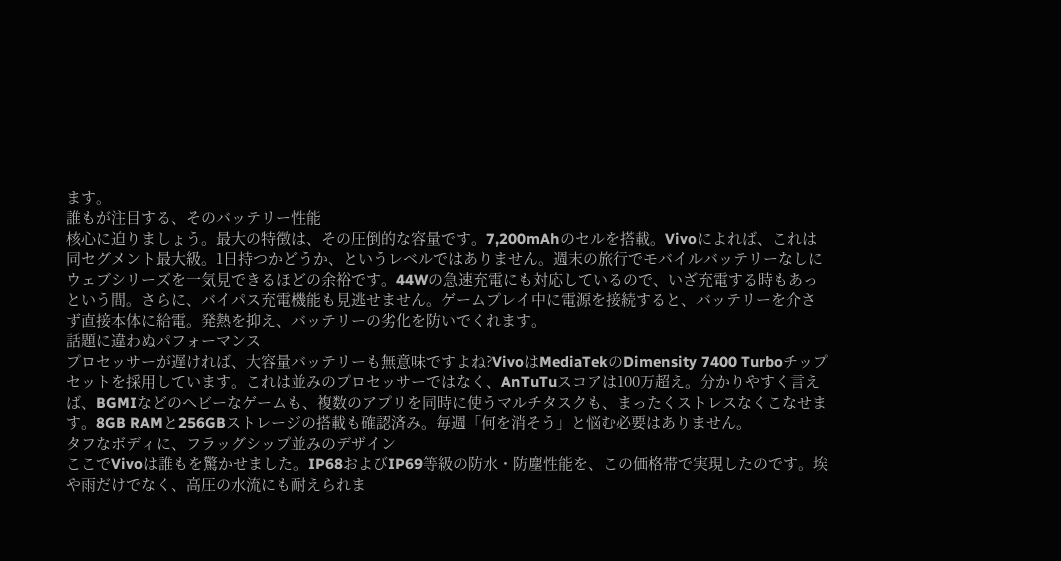ます。
誰もが注目する、そのバッテリー性能
核心に迫りましょう。最大の特徴は、その圧倒的な容量です。7,200mAhのセルを搭載。Vivoによれば、これは同セグメント最大級。1日持つかどうか、というレベルではありません。週末の旅行でモバイルバッテリーなしにウェブシリーズを一気見できるほどの余裕です。44Wの急速充電にも対応しているので、いざ充電する時もあっという間。さらに、バイパス充電機能も見逃せません。ゲームプレイ中に電源を接続すると、バッテリーを介さず直接本体に給電。発熱を抑え、バッテリーの劣化を防いでくれます。
話題に違わぬパフォーマンス
プロセッサーが遅ければ、大容量バッテリーも無意味ですよね?VivoはMediaTekのDimensity 7400 Turboチップセットを採用しています。これは並みのプロセッサーではなく、AnTuTuスコアは100万超え。分かりやすく言えば、BGMIなどのヘビーなゲームも、複数のアプリを同時に使うマルチタスクも、まったくストレスなくこなせます。8GB RAMと256GBストレージの搭載も確認済み。毎週「何を消そう」と悩む必要はありません。
タフなボディに、フラッグシップ並みのデザイン
ここでVivoは誰もを驚かせました。IP68およびIP69等級の防水・防塵性能を、この価格帯で実現したのです。埃や雨だけでなく、高圧の水流にも耐えられま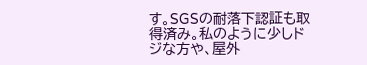す。SGSの耐落下認証も取得済み。私のように少しドジな方や、屋外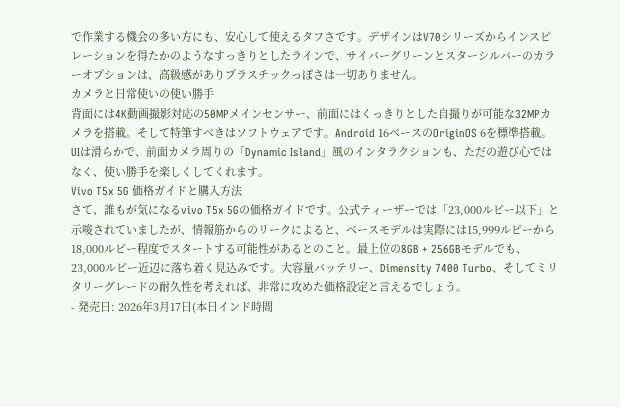で作業する機会の多い方にも、安心して使えるタフさです。デザインはV70シリーズからインスピレーションを得たかのようなすっきりとしたラインで、サイバーグリーンとスターシルバーのカラーオプションは、高級感がありプラスチックっぽさは一切ありません。
カメラと日常使いの使い勝手
背面には4K動画撮影対応の50MPメインセンサー、前面にはくっきりとした自撮りが可能な32MPカメラを搭載。そして特筆すべきはソフトウェアです。Android 16ベースのOriginOS 6を標準搭載。UIは滑らかで、前面カメラ周りの「Dynamic Island」風のインタラクションも、ただの遊び心ではなく、使い勝手を楽しくしてくれます。
Vivo T5x 5G 価格ガイドと購入方法
さて、誰もが気になるvivo T5x 5Gの価格ガイドです。公式ティーザーでは「23,000ルピー以下」と示唆されていましたが、情報筋からのリークによると、ベースモデルは実際には15,999ルピーから18,000ルピー程度でスタートする可能性があるとのこと。最上位の8GB + 256GBモデルでも、23,000ルピー近辺に落ち着く見込みです。大容量バッテリー、Dimensity 7400 Turbo、そしてミリタリーグレードの耐久性を考えれば、非常に攻めた価格設定と言えるでしょう。
- 発売日: 2026年3月17日(本日インド時間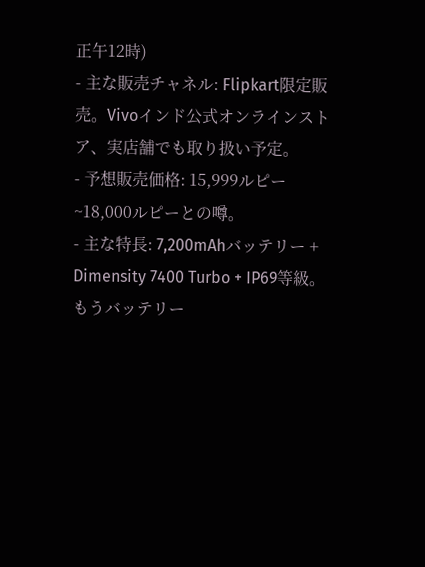正午12時)
- 主な販売チャネル: Flipkart限定販売。Vivoインド公式オンラインストア、実店舗でも取り扱い予定。
- 予想販売価格: 15,999ルピー~18,000ルピーとの噂。
- 主な特長: 7,200mAhバッテリー + Dimensity 7400 Turbo + IP69等級。
もうバッテリー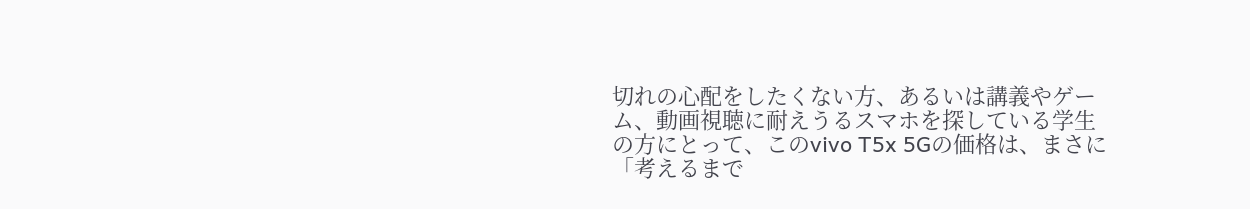切れの心配をしたくない方、あるいは講義やゲーム、動画視聴に耐えうるスマホを探している学生の方にとって、このvivo T5x 5Gの価格は、まさに「考えるまで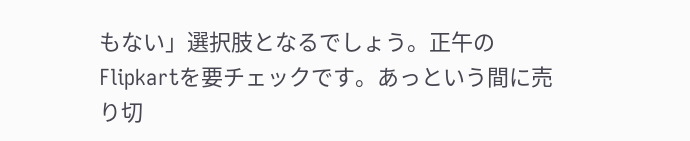もない」選択肢となるでしょう。正午のFlipkartを要チェックです。あっという間に売り切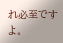れ必至ですよ。